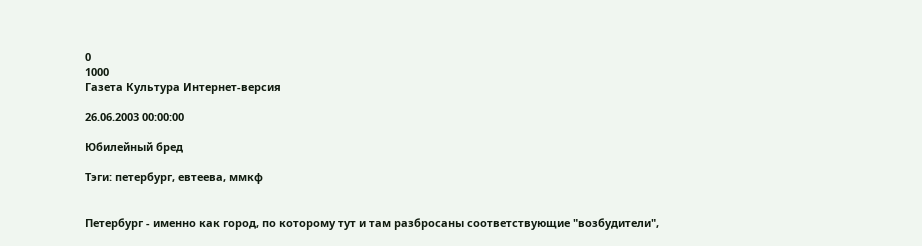0
1000
Газета Культура Интернет-версия

26.06.2003 00:00:00

Юбилейный бред

Тэги: петербург, евтеева, ммкф


Петербург - именно как город, по которому тут и там разбросаны соответствующие "возбудители",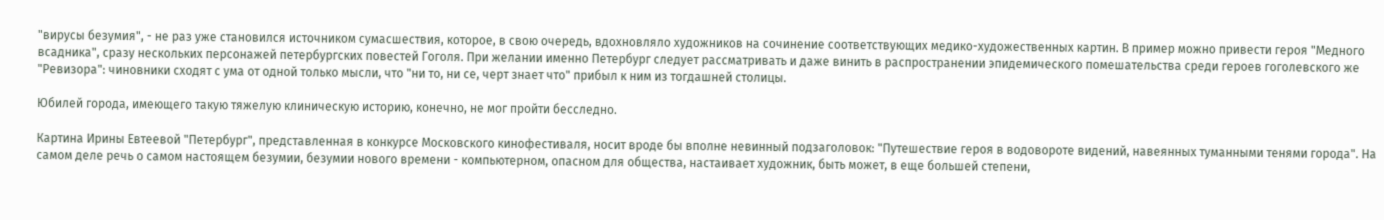"вирусы безумия", - не раз уже становился источником сумасшествия, которое, в свою очередь, вдохновляло художников на сочинение соответствующих медико-художественных картин. В пример можно привести героя "Медного всадника", сразу нескольких персонажей петербургских повестей Гоголя. При желании именно Петербург следует рассматривать и даже винить в распространении эпидемического помешательства среди героев гоголевского же "Ревизора": чиновники сходят с ума от одной только мысли, что "ни то, ни се, черт знает что" прибыл к ним из тогдашней столицы.

Юбилей города, имеющего такую тяжелую клиническую историю, конечно, не мог пройти бесследно.

Картина Ирины Евтеевой "Петербург", представленная в конкурсе Московского кинофестиваля, носит вроде бы вполне невинный подзаголовок: "Путешествие героя в водовороте видений, навеянных туманными тенями города". На самом деле речь о самом настоящем безумии, безумии нового времени - компьютерном, опасном для общества, настаивает художник, быть может, в еще большей степени,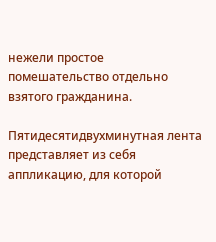нежели простое помешательство отдельно взятого гражданина.

Пятидесятидвухминутная лента представляет из себя аппликацию, для которой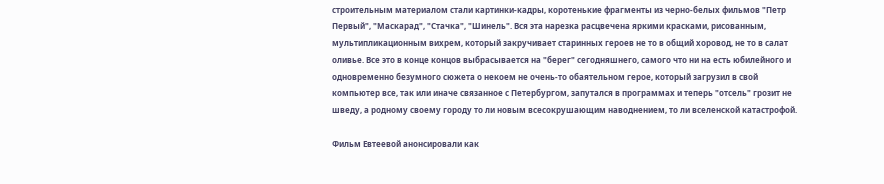строительным материалом стали картинки-кадры, коротенькие фрагменты из черно-белых фильмов "Петр Первый", "Маскарад", "Стачка", "Шинель". Вся эта нарезка расцвечена яркими красками, рисованным, мультипликационным вихрем, который закручивает старинных героев не то в общий хоровод, не то в салат оливье. Все это в конце концов выбрасывается на "берег" сегодняшнего, самого что ни на есть юбилейного и одновременно безумного сюжета о некоем не очень-то обаятельном герое, который загрузил в свой компьютер все, так или иначе связанное с Петербургом, запутался в программах и теперь "отсель" грозит не шведу, а родному своему городу то ли новым всесокрушающим наводнением, то ли вселенской катастрофой.

Фильм Евтеевой анонсировали как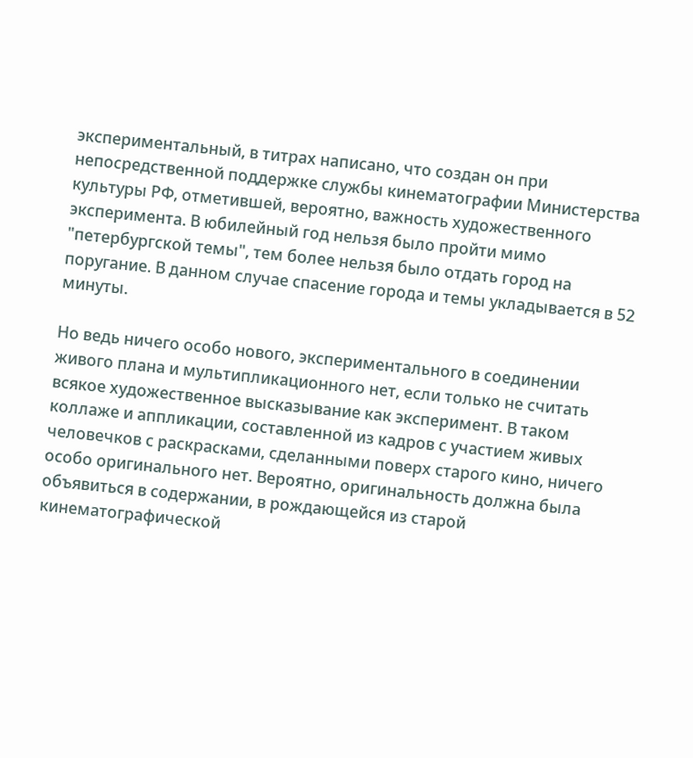экспериментальный, в титрах написано, что создан он при непосредственной поддержке службы кинематографии Министерства культуры РФ, отметившей, вероятно, важность художественного эксперимента. В юбилейный год нельзя было пройти мимо "петербургской темы", тем более нельзя было отдать город на поругание. В данном случае спасение города и темы укладывается в 52 минуты.

Но ведь ничего особо нового, экспериментального в соединении живого плана и мультипликационного нет, если только не считать всякое художественное высказывание как эксперимент. В таком коллаже и аппликации, составленной из кадров с участием живых человечков с раскрасками, сделанными поверх старого кино, ничего особо оригинального нет. Вероятно, оригинальность должна была объявиться в содержании, в рождающейся из старой кинематографической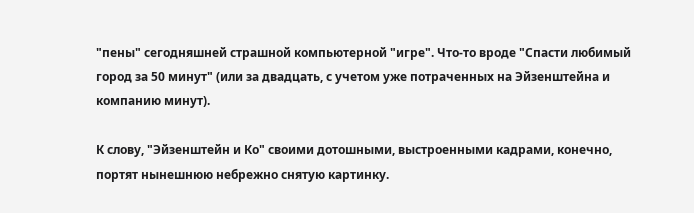"пены" сегодняшней страшной компьютерной "игре". Что-то вроде "Спасти любимый город за 50 минут" (или за двадцать, с учетом уже потраченных на Эйзенштейна и компанию минут).

К слову, "Эйзенштейн и Ко" своими дотошными, выстроенными кадрами, конечно, портят нынешнюю небрежно снятую картинку.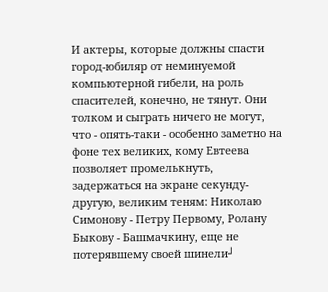И актеры, которые должны спасти город-юбиляр от неминуемой компьютерной гибели, на роль спасителей, конечно, не тянут. Они толком и сыграть ничего не могут, что - опять-таки - особенно заметно на фоне тех великих, кому Евтеева позволяет промелькнуть, задержаться на экране секунду-другую, великим теням: Николаю Симонову - Петру Первому, Ролану Быкову - Башмачкину, еще не потерявшему своей шинели┘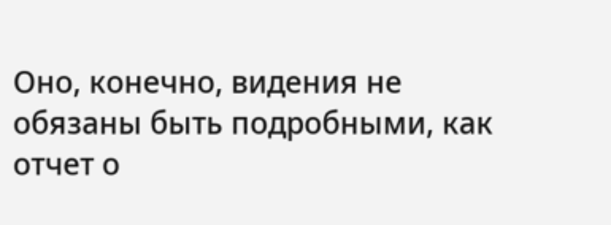Оно, конечно, видения не обязаны быть подробными, как отчет о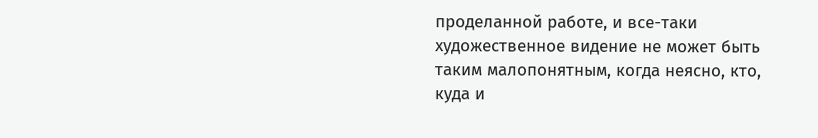проделанной работе, и все-таки художественное видение не может быть таким малопонятным, когда неясно, кто, куда и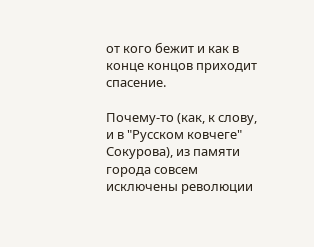от кого бежит и как в конце концов приходит спасение.

Почему-то (как, к слову, и в "Русском ковчеге" Сокурова), из памяти города совсем исключены революции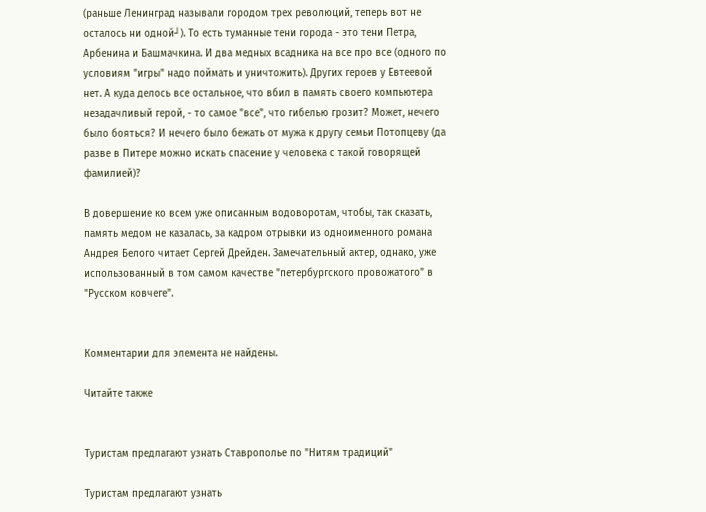(раньше Ленинград называли городом трех революций, теперь вот не осталось ни одной┘). То есть туманные тени города - это тени Петра, Арбенина и Башмачкина. И два медных всадника на все про все (одного по условиям "игры" надо поймать и уничтожить). Других героев у Евтеевой нет. А куда делось все остальное, что вбил в память своего компьютера незадачливый герой, - то самое "все", что гибелью грозит? Может, нечего было бояться? И нечего было бежать от мужа к другу семьи Потопцеву (да разве в Питере можно искать спасение у человека с такой говорящей фамилией)?

В довершение ко всем уже описанным водоворотам, чтобы, так сказать, память медом не казалась, за кадром отрывки из одноименного романа Андрея Белого читает Сергей Дрейден. Замечательный актер, однако, уже использованный в том самом качестве "петербургского провожатого" в "Русском ковчеге".


Комментарии для элемента не найдены.

Читайте также


Туристам предлагают узнать Ставрополье по "Нитям традиций"

Туристам предлагают узнать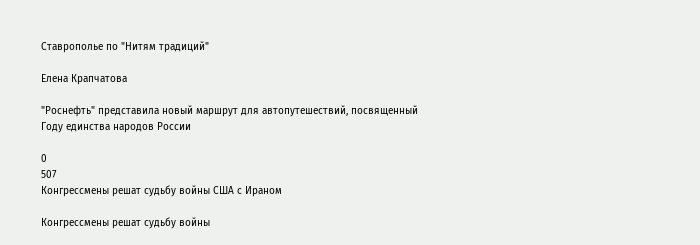Ставрополье по "Нитям традиций"

Елена Крапчатова

"Роснефть" представила новый маршрут для автопутешествий, посвященный Году единства народов России

0
507
Конгрессмены решат судьбу войны США с Ираном

Конгрессмены решат судьбу войны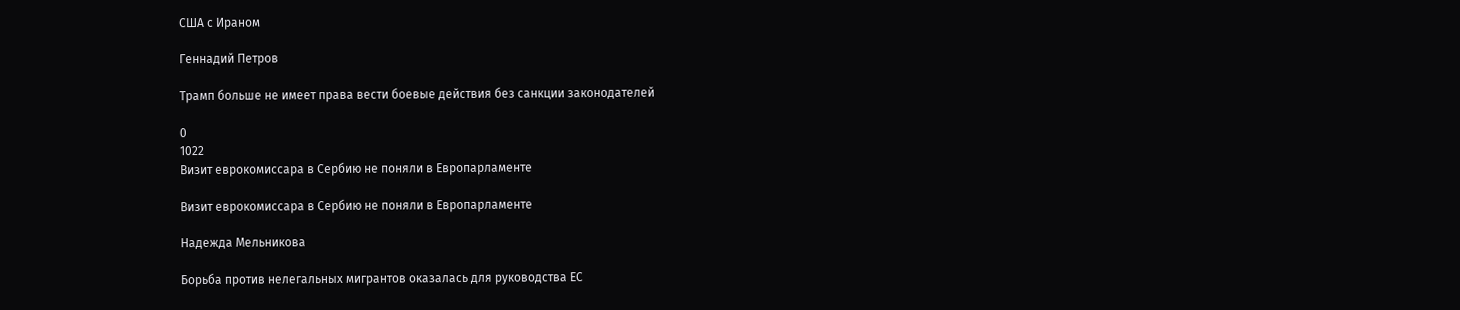США с Ираном

Геннадий Петров

Трамп больше не имеет права вести боевые действия без санкции законодателей

0
1022
Визит еврокомиссара в Сербию не поняли в Европарламенте

Визит еврокомиссара в Сербию не поняли в Европарламенте

Надежда Мельникова

Борьба против нелегальных мигрантов оказалась для руководства ЕС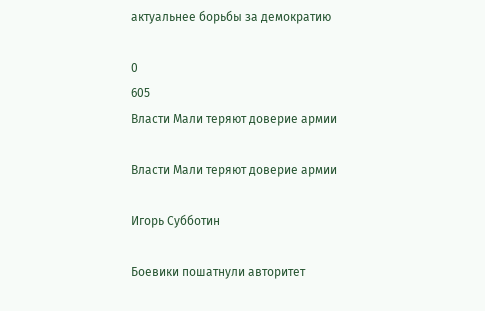актуальнее борьбы за демократию

0
605
Власти Мали теряют доверие армии

Власти Мали теряют доверие армии

Игорь Субботин

Боевики пошатнули авторитет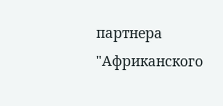партнера "Африканского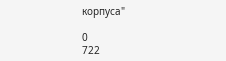корпуса"

0
722